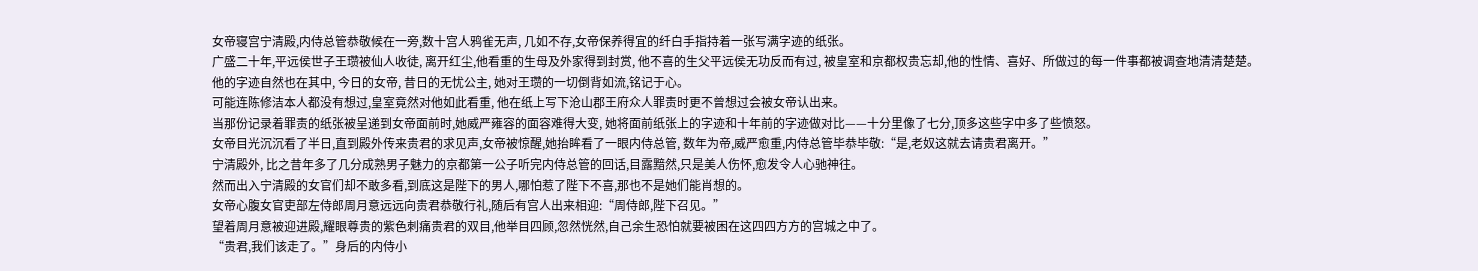女帝寝宫宁清殿,内侍总管恭敬候在一旁,数十宫人鸦雀无声, 几如不存,女帝保养得宜的纤白手指持着一张写满字迹的纸张。
广盛二十年,平远侯世子王瓒被仙人收徒, 离开红尘,他看重的生母及外家得到封赏, 他不喜的生父平远侯无功反而有过, 被皇室和京都权贵忘却,他的性情、喜好、所做过的每一件事都被调查地清清楚楚。
他的字迹自然也在其中, 今日的女帝, 昔日的无忧公主, 她对王瓒的一切倒背如流,铭记于心。
可能连陈修洁本人都没有想过,皇室竟然对他如此看重, 他在纸上写下沧山郡王府众人罪责时更不曾想过会被女帝认出来。
当那份记录着罪责的纸张被呈递到女帝面前时,她威严雍容的面容难得大变, 她将面前纸张上的字迹和十年前的字迹做对比——十分里像了七分,顶多这些字中多了些愤怒。
女帝目光沉沉看了半日,直到殿外传来贵君的求见声,女帝被惊醒,她抬眸看了一眼内侍总管, 数年为帝,威严愈重,内侍总管毕恭毕敬:“是,老奴这就去请贵君离开。”
宁清殿外, 比之昔年多了几分成熟男子魅力的京都第一公子听完内侍总管的回话,目露黯然,只是美人伤怀,愈发令人心驰神往。
然而出入宁清殿的女官们却不敢多看,到底这是陛下的男人,哪怕惹了陛下不喜,那也不是她们能肖想的。
女帝心腹女官吏部左侍郎周月意远远向贵君恭敬行礼,随后有宫人出来相迎:“周侍郎,陛下召见。”
望着周月意被迎进殿,耀眼尊贵的紫色刺痛贵君的双目,他举目四顾,忽然恍然,自己余生恐怕就要被困在这四四方方的宫城之中了。
“贵君,我们该走了。”身后的内侍小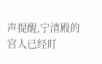声提醒,宁清殿的宫人已经盯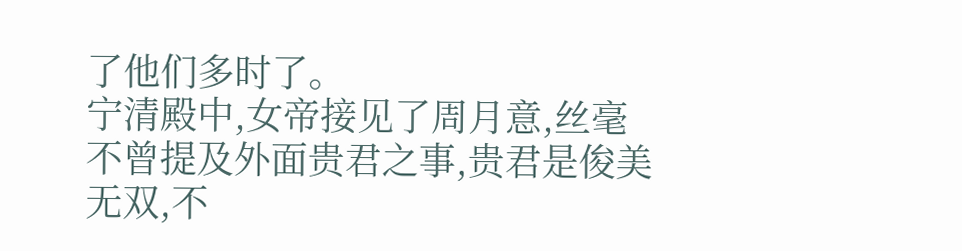了他们多时了。
宁清殿中,女帝接见了周月意,丝毫不曾提及外面贵君之事,贵君是俊美无双,不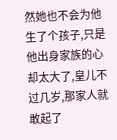然她也不会为他生了个孩子,只是他出身家族的心却太大了,皇儿不过几岁,那家人就敢起了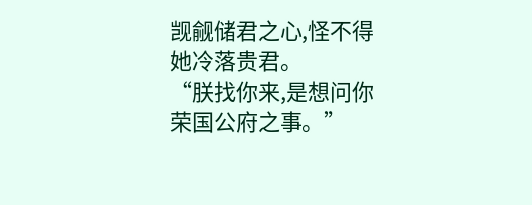觊觎储君之心,怪不得她冷落贵君。
“朕找你来,是想问你荣国公府之事。”